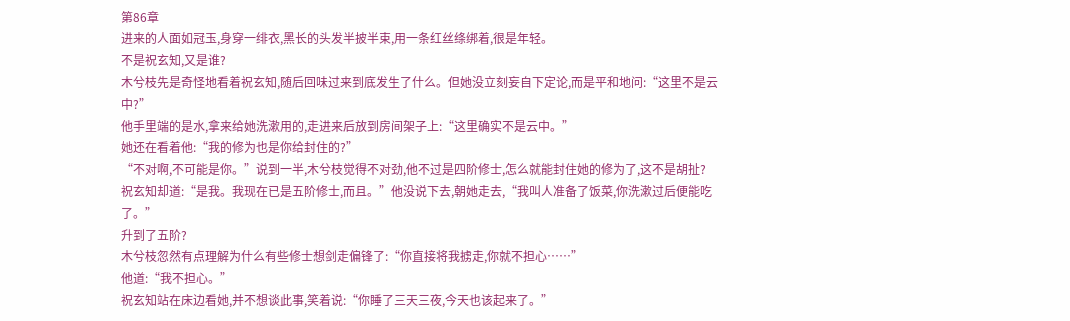第86章
进来的人面如冠玉,身穿一绯衣,黑长的头发半披半束,用一条红丝绦绑着,很是年轻。
不是祝玄知,又是谁?
木兮枝先是奇怪地看着祝玄知,随后回味过来到底发生了什么。但她没立刻妄自下定论,而是平和地问:“这里不是云中?”
他手里端的是水,拿来给她洗漱用的,走进来后放到房间架子上:“这里确实不是云中。”
她还在看着他:“我的修为也是你给封住的?”
“不对啊,不可能是你。”说到一半,木兮枝觉得不对劲,他不过是四阶修士,怎么就能封住她的修为了,这不是胡扯?
祝玄知却道:“是我。我现在已是五阶修士,而且。”他没说下去,朝她走去,“我叫人准备了饭菜,你洗漱过后便能吃了。”
升到了五阶?
木兮枝忽然有点理解为什么有些修士想剑走偏锋了:“你直接将我掳走,你就不担心……”
他道:“我不担心。”
祝玄知站在床边看她,并不想谈此事,笑着说:“你睡了三天三夜,今天也该起来了。”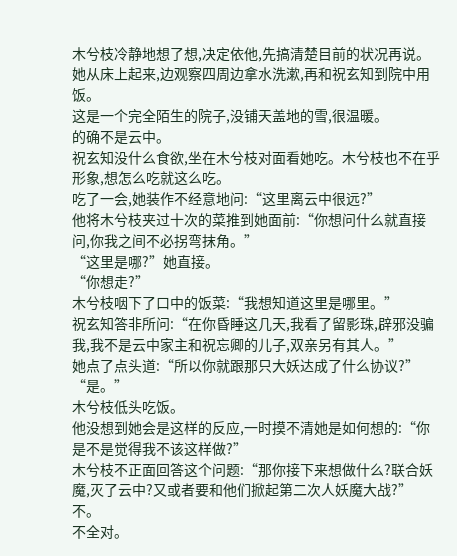木兮枝冷静地想了想,决定依他,先搞清楚目前的状况再说。她从床上起来,边观察四周边拿水洗漱,再和祝玄知到院中用饭。
这是一个完全陌生的院子,没铺天盖地的雪,很温暖。
的确不是云中。
祝玄知没什么食欲,坐在木兮枝对面看她吃。木兮枝也不在乎形象,想怎么吃就这么吃。
吃了一会,她装作不经意地问:“这里离云中很远?”
他将木兮枝夹过十次的菜推到她面前:“你想问什么就直接问,你我之间不必拐弯抹角。”
“这里是哪?”她直接。
“你想走?”
木兮枝咽下了口中的饭菜:“我想知道这里是哪里。”
祝玄知答非所问:“在你昏睡这几天,我看了留影珠,辟邪没骗我,我不是云中家主和祝忘卿的儿子,双亲另有其人。”
她点了点头道:“所以你就跟那只大妖达成了什么协议?”
“是。”
木兮枝低头吃饭。
他没想到她会是这样的反应,一时摸不清她是如何想的:“你是不是觉得我不该这样做?”
木兮枝不正面回答这个问题:“那你接下来想做什么?联合妖魔,灭了云中?又或者要和他们掀起第二次人妖魔大战?”
不。
不全对。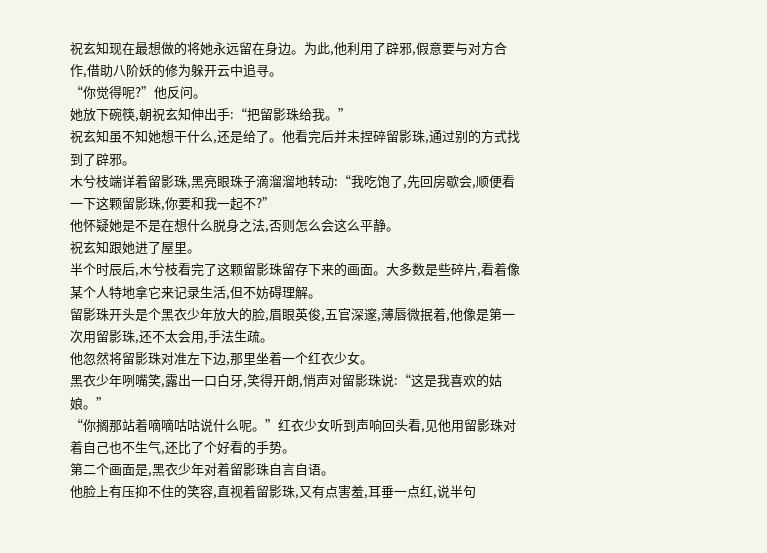祝玄知现在最想做的将她永远留在身边。为此,他利用了辟邪,假意要与对方合作,借助八阶妖的修为躲开云中追寻。
“你觉得呢?”他反问。
她放下碗筷,朝祝玄知伸出手:“把留影珠给我。”
祝玄知虽不知她想干什么,还是给了。他看完后并未捏碎留影珠,通过别的方式找到了辟邪。
木兮枝端详着留影珠,黑亮眼珠子滴溜溜地转动:“我吃饱了,先回房歇会,顺便看一下这颗留影珠,你要和我一起不?”
他怀疑她是不是在想什么脱身之法,否则怎么会这么平静。
祝玄知跟她进了屋里。
半个时辰后,木兮枝看完了这颗留影珠留存下来的画面。大多数是些碎片,看着像某个人特地拿它来记录生活,但不妨碍理解。
留影珠开头是个黑衣少年放大的脸,眉眼英俊,五官深邃,薄唇微抿着,他像是第一次用留影珠,还不太会用,手法生疏。
他忽然将留影珠对准左下边,那里坐着一个红衣少女。
黑衣少年咧嘴笑,露出一口白牙,笑得开朗,悄声对留影珠说:“这是我喜欢的姑娘。”
“你搁那站着嘀嘀咕咕说什么呢。”红衣少女听到声响回头看,见他用留影珠对着自己也不生气,还比了个好看的手势。
第二个画面是,黑衣少年对着留影珠自言自语。
他脸上有压抑不住的笑容,直视着留影珠,又有点害羞,耳垂一点红,说半句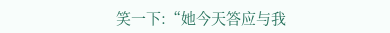笑一下:“她今天答应与我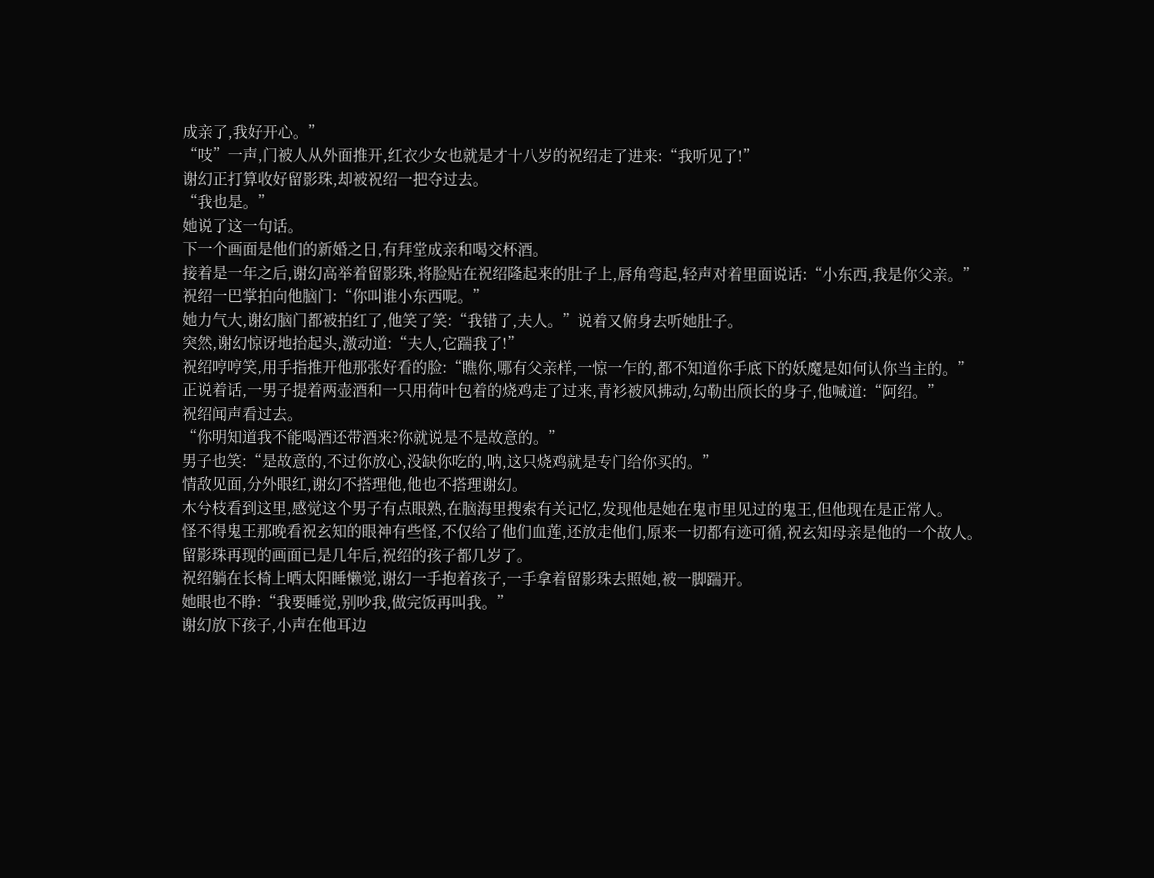成亲了,我好开心。”
“吱”一声,门被人从外面推开,红衣少女也就是才十八岁的祝绍走了进来:“我听见了!”
谢幻正打算收好留影珠,却被祝绍一把夺过去。
“我也是。”
她说了这一句话。
下一个画面是他们的新婚之日,有拜堂成亲和喝交杯酒。
接着是一年之后,谢幻高举着留影珠,将脸贴在祝绍隆起来的肚子上,唇角弯起,轻声对着里面说话:“小东西,我是你父亲。”
祝绍一巴掌拍向他脑门:“你叫谁小东西呢。”
她力气大,谢幻脑门都被拍红了,他笑了笑:“我错了,夫人。”说着又俯身去听她肚子。
突然,谢幻惊讶地抬起头,激动道:“夫人,它踹我了!”
祝绍哼哼笑,用手指推开他那张好看的脸:“瞧你,哪有父亲样,一惊一乍的,都不知道你手底下的妖魔是如何认你当主的。”
正说着话,一男子提着两壶酒和一只用荷叶包着的烧鸡走了过来,青衫被风拂动,勾勒出颀长的身子,他喊道:“阿绍。”
祝绍闻声看过去。
“你明知道我不能喝酒还带酒来?你就说是不是故意的。”
男子也笑:“是故意的,不过你放心,没缺你吃的,呐,这只烧鸡就是专门给你买的。”
情敌见面,分外眼红,谢幻不搭理他,他也不搭理谢幻。
木兮枝看到这里,感觉这个男子有点眼熟,在脑海里搜索有关记忆,发现他是她在鬼市里见过的鬼王,但他现在是正常人。
怪不得鬼王那晚看祝玄知的眼神有些怪,不仅给了他们血莲,还放走他们,原来一切都有迹可循,祝玄知母亲是他的一个故人。
留影珠再现的画面已是几年后,祝绍的孩子都几岁了。
祝绍躺在长椅上晒太阳睡懒觉,谢幻一手抱着孩子,一手拿着留影珠去照她,被一脚踹开。
她眼也不睁:“我要睡觉,别吵我,做完饭再叫我。”
谢幻放下孩子,小声在他耳边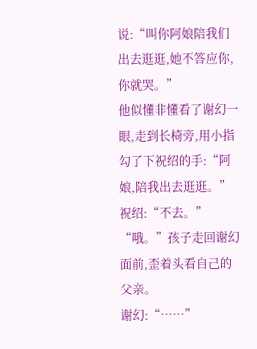说:“叫你阿娘陪我们出去逛逛,她不答应你,你就哭。”
他似懂非懂看了谢幻一眼,走到长椅旁,用小指勾了下祝绍的手:“阿娘,陪我出去逛逛。”
祝绍:“不去。”
“哦。”孩子走回谢幻面前,歪着头看自己的父亲。
谢幻:“……”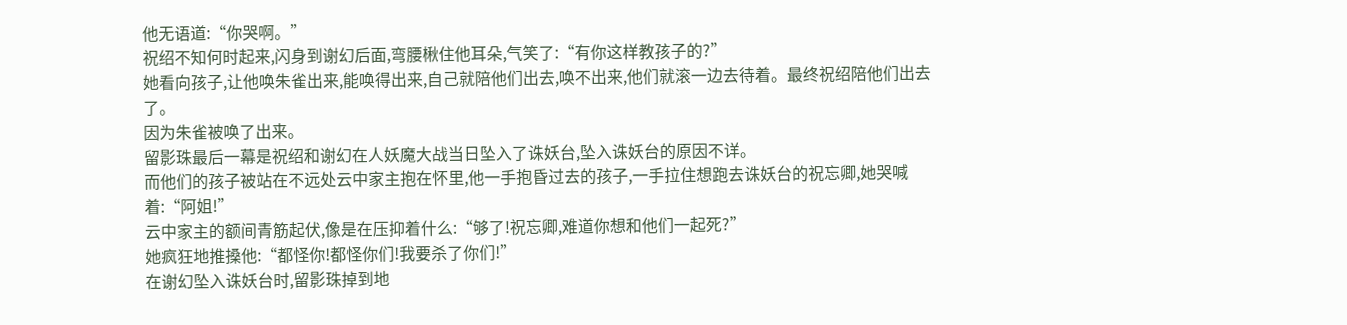他无语道:“你哭啊。”
祝绍不知何时起来,闪身到谢幻后面,弯腰楸住他耳朵,气笑了:“有你这样教孩子的?”
她看向孩子,让他唤朱雀出来,能唤得出来,自己就陪他们出去,唤不出来,他们就滚一边去待着。最终祝绍陪他们出去了。
因为朱雀被唤了出来。
留影珠最后一幕是祝绍和谢幻在人妖魔大战当日坠入了诛妖台,坠入诛妖台的原因不详。
而他们的孩子被站在不远处云中家主抱在怀里,他一手抱昏过去的孩子,一手拉住想跑去诛妖台的祝忘卿,她哭喊着:“阿姐!”
云中家主的额间青筋起伏,像是在压抑着什么:“够了!祝忘卿,难道你想和他们一起死?”
她疯狂地推搡他:“都怪你!都怪你们!我要杀了你们!”
在谢幻坠入诛妖台时,留影珠掉到地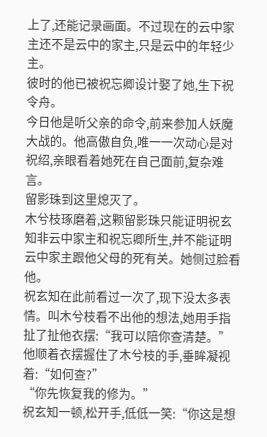上了,还能记录画面。不过现在的云中家主还不是云中的家主,只是云中的年轻少主。
彼时的他已被祝忘卿设计娶了她,生下祝令舟。
今日他是听父亲的命令,前来参加人妖魔大战的。他高傲自负,唯一一次动心是对祝绍,亲眼看着她死在自己面前,复杂难言。
留影珠到这里熄灭了。
木兮枝琢磨着,这颗留影珠只能证明祝玄知非云中家主和祝忘卿所生,并不能证明云中家主跟他父母的死有关。她侧过脸看他。
祝玄知在此前看过一次了,现下没太多表情。叫木兮枝看不出他的想法,她用手指扯了扯他衣摆:“我可以陪你查清楚。”
他顺着衣摆握住了木兮枝的手,垂眸凝视着:“如何查?”
“你先恢复我的修为。”
祝玄知一顿,松开手,低低一笑:“你这是想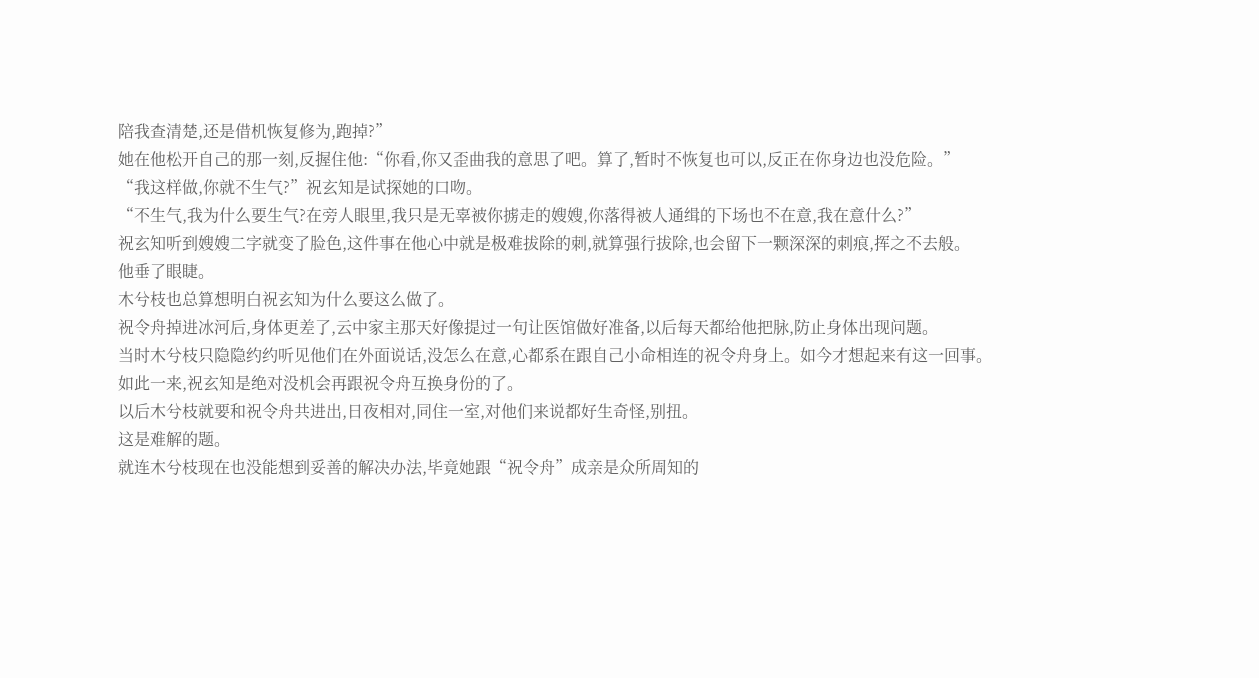陪我查清楚,还是借机恢复修为,跑掉?”
她在他松开自己的那一刻,反握住他:“你看,你又歪曲我的意思了吧。算了,暂时不恢复也可以,反正在你身边也没危险。”
“我这样做,你就不生气?”祝玄知是试探她的口吻。
“不生气,我为什么要生气?在旁人眼里,我只是无辜被你掳走的嫂嫂,你落得被人通缉的下场也不在意,我在意什么?”
祝玄知听到嫂嫂二字就变了脸色,这件事在他心中就是极难拔除的刺,就算强行拔除,也会留下一颗深深的刺痕,挥之不去般。
他垂了眼睫。
木兮枝也总算想明白祝玄知为什么要这么做了。
祝令舟掉进冰河后,身体更差了,云中家主那天好像提过一句让医馆做好准备,以后每天都给他把脉,防止身体出现问题。
当时木兮枝只隐隐约约听见他们在外面说话,没怎么在意,心都系在跟自己小命相连的祝令舟身上。如今才想起来有这一回事。
如此一来,祝玄知是绝对没机会再跟祝令舟互换身份的了。
以后木兮枝就要和祝令舟共进出,日夜相对,同住一室,对他们来说都好生奇怪,别扭。
这是难解的题。
就连木兮枝现在也没能想到妥善的解决办法,毕竟她跟“祝令舟”成亲是众所周知的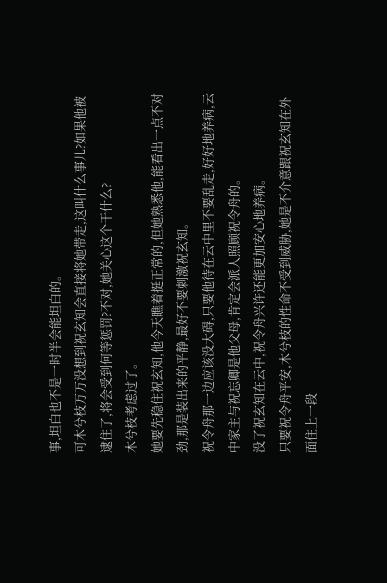事,坦白也不是一时半会能坦白的。
可木兮枝万万没想到祝玄知会直接将她带走,这叫什么事儿?如果他被逮住了,将会受到何等惩罚?不对,她关心这个干什么?
木兮枝考虑过了。
她要先稳住祝玄知,他今天瞧着挺正常的,但她熟悉他,能看出一点不对劲,那是装出来的平静,最好不要刺激祝玄知。
祝令舟那一边应该没大碍,只要他待在云中里不要乱走,好好地养病,云中家主与祝忘卿是他父母,肯定会派人照顾祝令舟的。
没了祝玄知在云中,祝令舟兴许还能更加安心地养病。
只要祝令舟平安,木兮枝的性命不受到威胁,她是不介意跟祝玄知在外面住上一段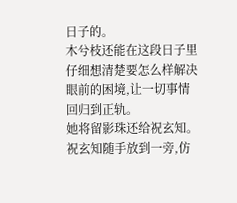日子的。
木兮枝还能在这段日子里仔细想清楚要怎么样解决眼前的困境,让一切事情回归到正轨。
她将留影珠还给祝玄知。
祝玄知随手放到一旁,仿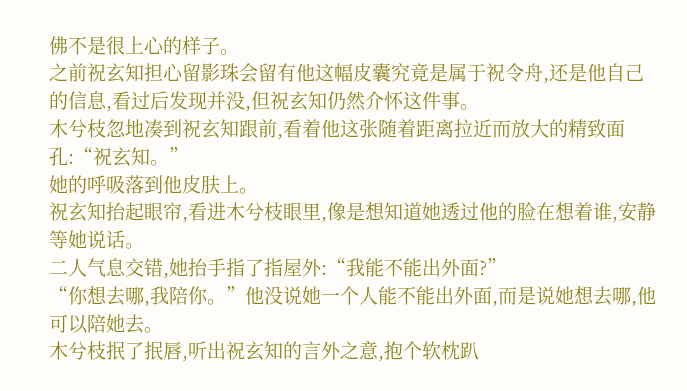佛不是很上心的样子。
之前祝玄知担心留影珠会留有他这幅皮囊究竟是属于祝令舟,还是他自己的信息,看过后发现并没,但祝玄知仍然介怀这件事。
木兮枝忽地凑到祝玄知跟前,看着他这张随着距离拉近而放大的精致面孔:“祝玄知。”
她的呼吸落到他皮肤上。
祝玄知抬起眼帘,看进木兮枝眼里,像是想知道她透过他的脸在想着谁,安静等她说话。
二人气息交错,她抬手指了指屋外:“我能不能出外面?”
“你想去哪,我陪你。”他没说她一个人能不能出外面,而是说她想去哪,他可以陪她去。
木兮枝抿了抿唇,听出祝玄知的言外之意,抱个软枕趴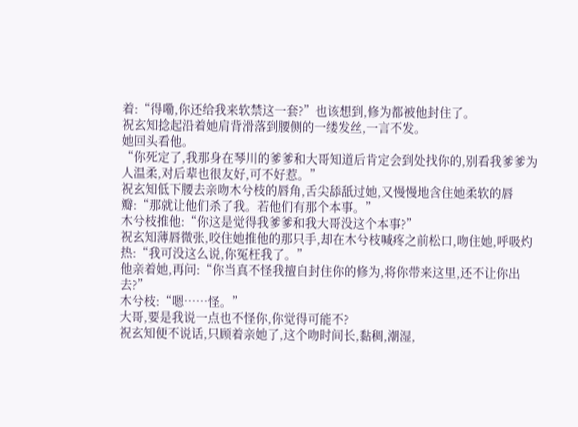着:“得嘞,你还给我来软禁这一套?”也该想到,修为都被他封住了。
祝玄知捻起沿着她肩背滑落到腰侧的一缕发丝,一言不发。
她回头看他。
“你死定了,我那身在琴川的爹爹和大哥知道后肯定会到处找你的,别看我爹爹为人温柔,对后辈也很友好,可不好惹。”
祝玄知低下腰去亲吻木兮枝的唇角,舌尖舔舐过她,又慢慢地含住她柔软的唇瓣:“那就让他们杀了我。若他们有那个本事。”
木兮枝推他:“你这是觉得我爹爹和我大哥没这个本事?”
祝玄知薄唇微张,咬住她推他的那只手,却在木兮枝喊疼之前松口,吻住她,呼吸灼热:“我可没这么说,你冤枉我了。”
他亲着她,再问:“你当真不怪我擅自封住你的修为,将你带来这里,还不让你出去?”
木兮枝:“嗯……怪。”
大哥,要是我说一点也不怪你,你觉得可能不?
祝玄知便不说话,只顾着亲她了,这个吻时间长,黏稠,潮湿,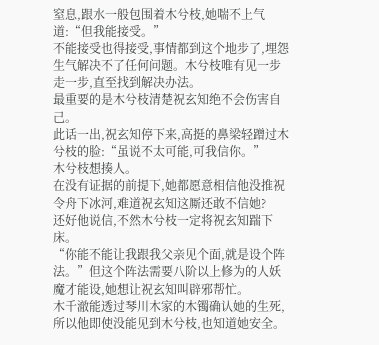窒息,跟水一般包围着木兮枝,她喘不上气道:“但我能接受。”
不能接受也得接受,事情都到这个地步了,埋怨生气解决不了任何问题。木兮枝唯有见一步走一步,直至找到解决办法。
最重要的是木兮枝清楚祝玄知绝不会伤害自己。
此话一出,祝玄知停下来,高挺的鼻梁轻蹭过木兮枝的脸:“虽说不太可能,可我信你。”
木兮枝想揍人。
在没有证据的前提下,她都愿意相信他没推祝令舟下冰河,难道祝玄知这厮还敢不信她?
还好他说信,不然木兮枝一定将祝玄知踹下床。
“你能不能让我跟我父亲见个面,就是设个阵法。”但这个阵法需要八阶以上修为的人妖魔才能设,她想让祝玄知叫辟邪帮忙。
木千澈能透过琴川木家的木镯确认她的生死,所以他即使没能见到木兮枝,也知道她安全。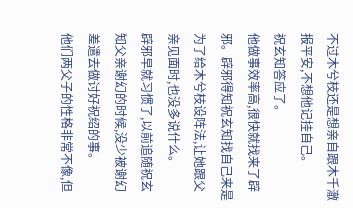不过木兮枝还是想亲自跟木千澈报平安,不想他记挂自己。
祝玄知答应了。
他做事效率高,很快就找来了辟邪。辟邪得知祝玄知找自己来是为了给木兮枝设阵法,让她跟父亲见面时,也没多说什么。
辟邪早就习惯了,以前追随祝玄知父亲谢幻的时候,没少被谢幻差遣去做讨好祝绍的事。
他们两父子的性格非常不像,但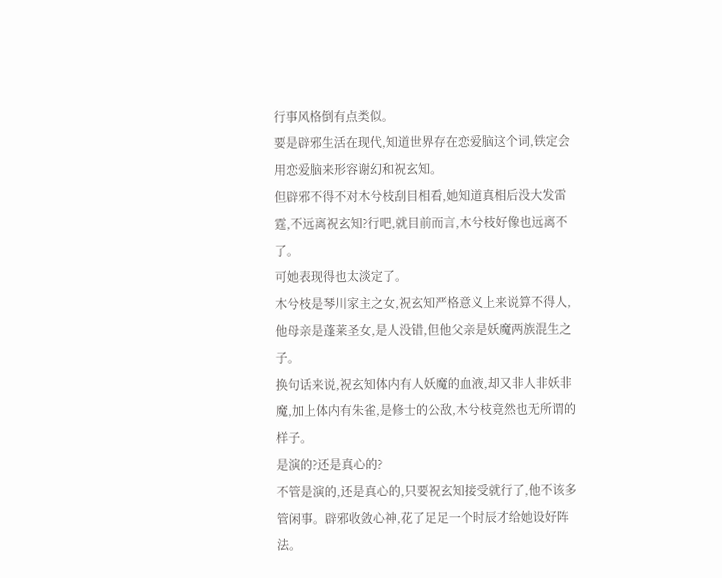行事风格倒有点类似。
要是辟邪生活在现代,知道世界存在恋爱脑这个词,铁定会用恋爱脑来形容谢幻和祝玄知。
但辟邪不得不对木兮枝刮目相看,她知道真相后没大发雷霆,不远离祝玄知?行吧,就目前而言,木兮枝好像也远离不了。
可她表现得也太淡定了。
木兮枝是琴川家主之女,祝玄知严格意义上来说算不得人,他母亲是蓬莱圣女,是人没错,但他父亲是妖魔两族混生之子。
换句话来说,祝玄知体内有人妖魔的血液,却又非人非妖非魔,加上体内有朱雀,是修士的公敌,木兮枝竟然也无所谓的样子。
是演的?还是真心的?
不管是演的,还是真心的,只要祝玄知接受就行了,他不该多管闲事。辟邪收敛心神,花了足足一个时辰才给她设好阵法。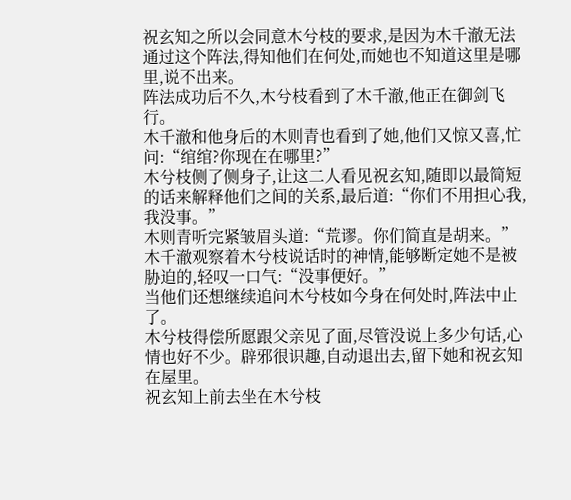祝玄知之所以会同意木兮枝的要求,是因为木千澈无法通过这个阵法,得知他们在何处,而她也不知道这里是哪里,说不出来。
阵法成功后不久,木兮枝看到了木千澈,他正在御剑飞行。
木千澈和他身后的木则青也看到了她,他们又惊又喜,忙问:“绾绾?你现在在哪里?”
木兮枝侧了侧身子,让这二人看见祝玄知,随即以最简短的话来解释他们之间的关系,最后道:“你们不用担心我,我没事。”
木则青听完紧皱眉头道:“荒谬。你们简直是胡来。”
木千澈观察着木兮枝说话时的神情,能够断定她不是被胁迫的,轻叹一口气:“没事便好。”
当他们还想继续追问木兮枝如今身在何处时,阵法中止了。
木兮枝得偿所愿跟父亲见了面,尽管没说上多少句话,心情也好不少。辟邪很识趣,自动退出去,留下她和祝玄知在屋里。
祝玄知上前去坐在木兮枝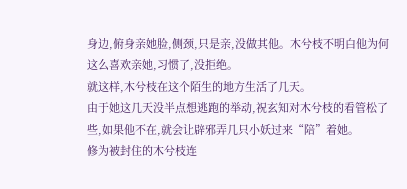身边,俯身亲她脸,侧颈,只是亲,没做其他。木兮枝不明白他为何这么喜欢亲她,习惯了,没拒绝。
就这样,木兮枝在这个陌生的地方生活了几天。
由于她这几天没半点想逃跑的举动,祝玄知对木兮枝的看管松了些,如果他不在,就会让辟邪弄几只小妖过来“陪”着她。
修为被封住的木兮枝连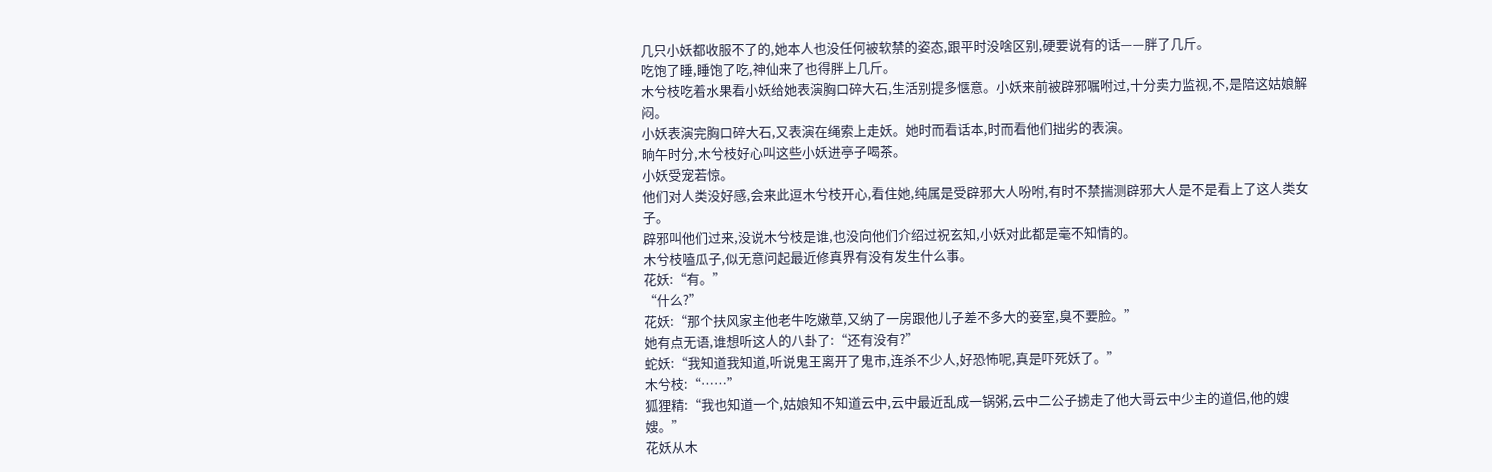几只小妖都收服不了的,她本人也没任何被软禁的姿态,跟平时没啥区别,硬要说有的话——胖了几斤。
吃饱了睡,睡饱了吃,神仙来了也得胖上几斤。
木兮枝吃着水果看小妖给她表演胸口碎大石,生活别提多惬意。小妖来前被辟邪嘱咐过,十分卖力监视,不,是陪这姑娘解闷。
小妖表演完胸口碎大石,又表演在绳索上走妖。她时而看话本,时而看他们拙劣的表演。
晌午时分,木兮枝好心叫这些小妖进亭子喝茶。
小妖受宠若惊。
他们对人类没好感,会来此逗木兮枝开心,看住她,纯属是受辟邪大人吩咐,有时不禁揣测辟邪大人是不是看上了这人类女子。
辟邪叫他们过来,没说木兮枝是谁,也没向他们介绍过祝玄知,小妖对此都是毫不知情的。
木兮枝嗑瓜子,似无意问起最近修真界有没有发生什么事。
花妖:“有。”
“什么?”
花妖:“那个扶风家主他老牛吃嫩草,又纳了一房跟他儿子差不多大的妾室,臭不要脸。”
她有点无语,谁想听这人的八卦了:“还有没有?”
蛇妖:“我知道我知道,听说鬼王离开了鬼市,连杀不少人,好恐怖呢,真是吓死妖了。”
木兮枝:“……”
狐狸精:“我也知道一个,姑娘知不知道云中,云中最近乱成一锅粥,云中二公子掳走了他大哥云中少主的道侣,他的嫂嫂。”
花妖从木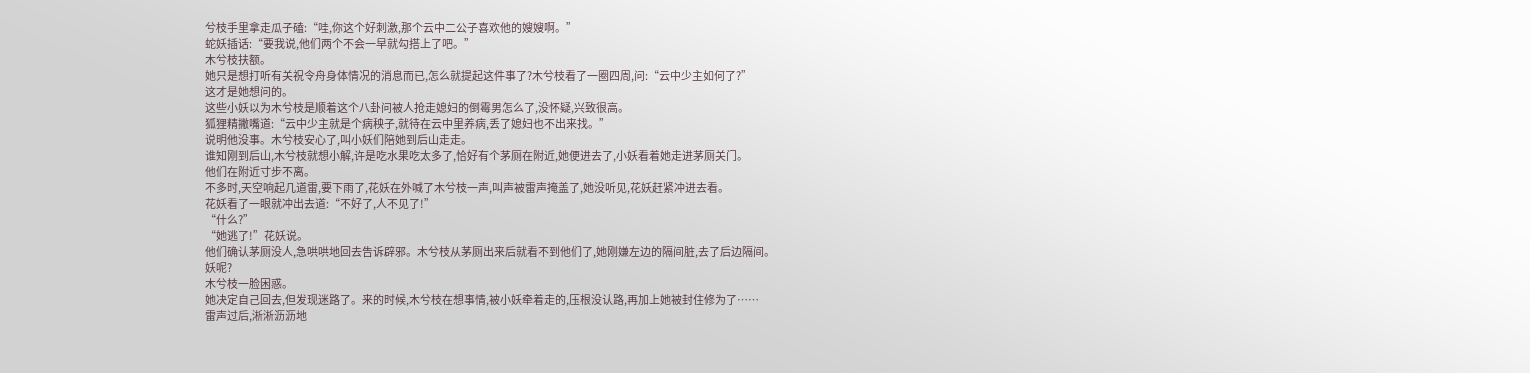兮枝手里拿走瓜子磕:“哇,你这个好刺激,那个云中二公子喜欢他的嫂嫂啊。”
蛇妖插话:“要我说,他们两个不会一早就勾搭上了吧。”
木兮枝扶额。
她只是想打听有关祝令舟身体情况的消息而已,怎么就提起这件事了?木兮枝看了一圈四周,问:“云中少主如何了?”
这才是她想问的。
这些小妖以为木兮枝是顺着这个八卦问被人抢走媳妇的倒霉男怎么了,没怀疑,兴致很高。
狐狸精撇嘴道:“云中少主就是个病秧子,就待在云中里养病,丢了媳妇也不出来找。”
说明他没事。木兮枝安心了,叫小妖们陪她到后山走走。
谁知刚到后山,木兮枝就想小解,许是吃水果吃太多了,恰好有个茅厕在附近,她便进去了,小妖看着她走进茅厕关门。
他们在附近寸步不离。
不多时,天空响起几道雷,要下雨了,花妖在外喊了木兮枝一声,叫声被雷声掩盖了,她没听见,花妖赶紧冲进去看。
花妖看了一眼就冲出去道:“不好了,人不见了!”
“什么?”
“她逃了!”花妖说。
他们确认茅厕没人,急哄哄地回去告诉辟邪。木兮枝从茅厕出来后就看不到他们了,她刚嫌左边的隔间脏,去了后边隔间。
妖呢?
木兮枝一脸困惑。
她决定自己回去,但发现迷路了。来的时候,木兮枝在想事情,被小妖牵着走的,压根没认路,再加上她被封住修为了……
雷声过后,淅淅沥沥地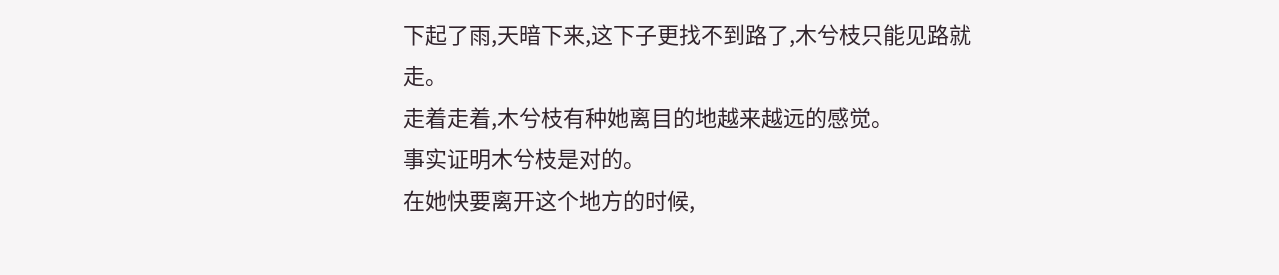下起了雨,天暗下来,这下子更找不到路了,木兮枝只能见路就走。
走着走着,木兮枝有种她离目的地越来越远的感觉。
事实证明木兮枝是对的。
在她快要离开这个地方的时候,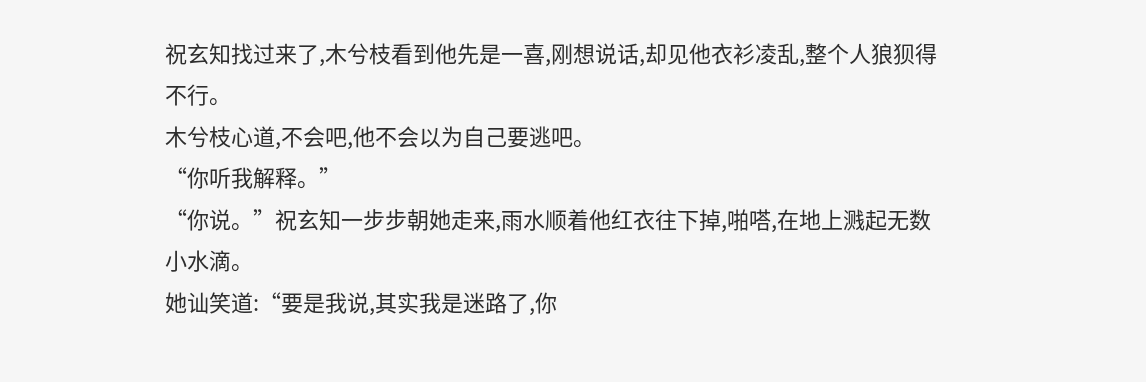祝玄知找过来了,木兮枝看到他先是一喜,刚想说话,却见他衣衫凌乱,整个人狼狈得不行。
木兮枝心道,不会吧,他不会以为自己要逃吧。
“你听我解释。”
“你说。”祝玄知一步步朝她走来,雨水顺着他红衣往下掉,啪嗒,在地上溅起无数小水滴。
她讪笑道:“要是我说,其实我是迷路了,你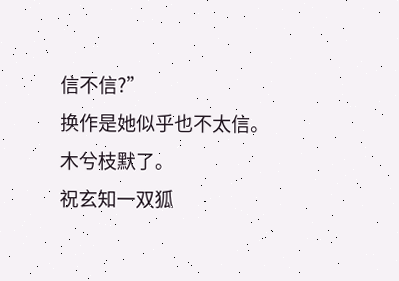信不信?”
换作是她似乎也不太信。
木兮枝默了。
祝玄知一双狐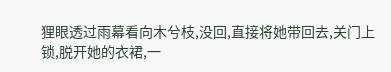狸眼透过雨幕看向木兮枝,没回,直接将她带回去,关门上锁,脱开她的衣裙,一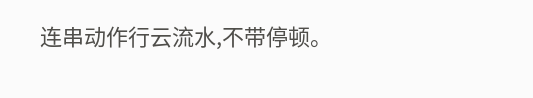连串动作行云流水,不带停顿。